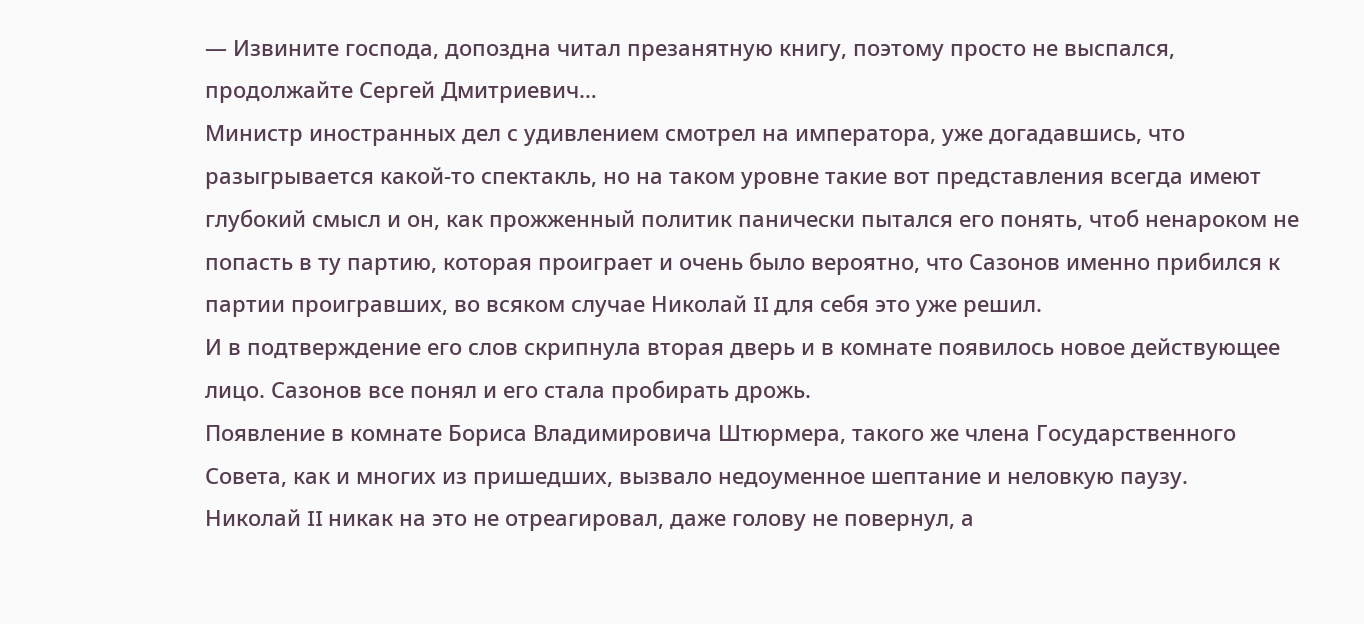— Извините господа, допоздна читал презанятную книгу, поэтому просто не выспался, продолжайте Сергей Дмитриевич…
Министр иностранных дел с удивлением смотрел на императора, уже догадавшись, что разыгрывается какой-то спектакль, но на таком уровне такие вот представления всегда имеют глубокий смысл и он, как прожженный политик панически пытался его понять, чтоб ненароком не попасть в ту партию, которая проиграет и очень было вероятно, что Сазонов именно прибился к партии проигравших, во всяком случае Николай II для себя это уже решил.
И в подтверждение его слов скрипнула вторая дверь и в комнате появилось новое действующее лицо. Сазонов все понял и его стала пробирать дрожь.
Появление в комнате Бориса Владимировича Штюрмера, такого же члена Государственного Совета, как и многих из пришедших, вызвало недоуменное шептание и неловкую паузу.
Николай II никак на это не отреагировал, даже голову не повернул, а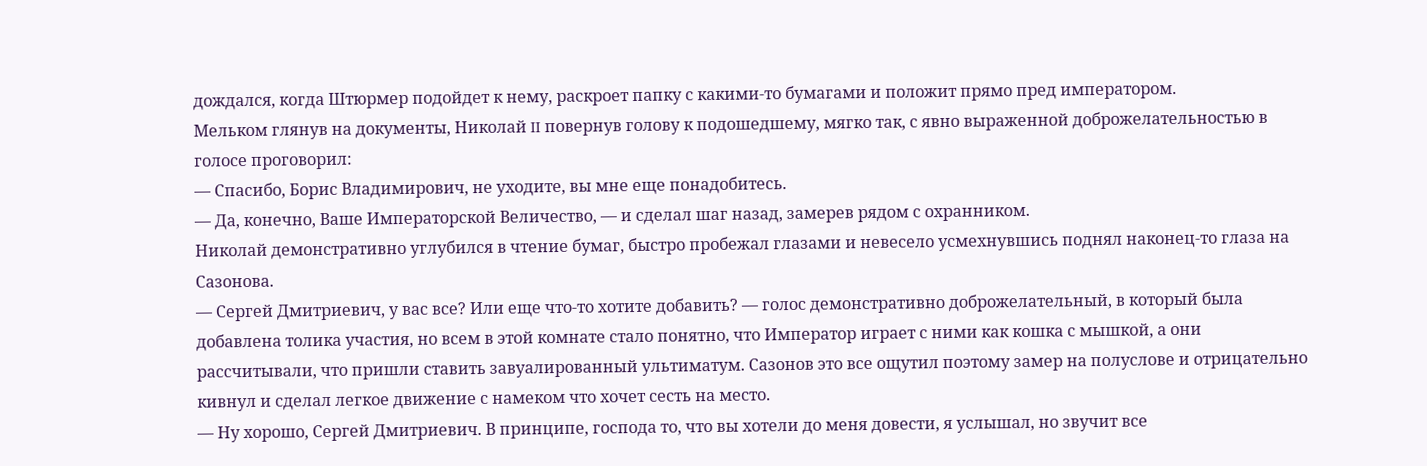дождался, когда Штюрмер подойдет к нему, раскроет папку с какими-то бумагами и положит прямо пред императором.
Мельком глянув на документы, Николай II повернув голову к подошедшему, мягко так, с явно выраженной доброжелательностью в голосе проговорил:
— Спасибо, Борис Владимирович, не уходите, вы мне еще понадобитесь.
— Да, конечно, Ваше Императорской Величество, — и сделал шаг назад, замерев рядом с охранником.
Николай демонстративно углубился в чтение бумаг, быстро пробежал глазами и невесело усмехнувшись поднял наконец-то глаза на Сазонова.
— Сергей Дмитриевич, у вас все? Или еще что-то хотите добавить? — голос демонстративно доброжелательный, в который была добавлена толика участия, но всем в этой комнате стало понятно, что Император играет с ними как кошка с мышкой, а они рассчитывали, что пришли ставить завуалированный ультиматум. Сазонов это все ощутил поэтому замер на полуслове и отрицательно кивнул и сделал легкое движение с намеком что хочет сесть на место.
— Ну хорошо, Сергей Дмитриевич. В принципе, господа то, что вы хотели до меня довести, я услышал, но звучит все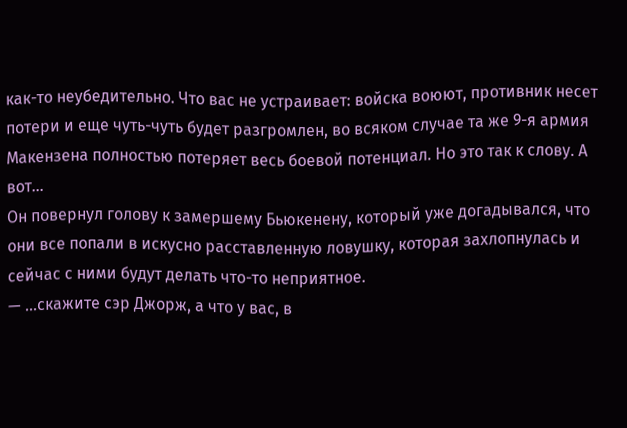как-то неубедительно. Что вас не устраивает: войска воюют, противник несет потери и еще чуть-чуть будет разгромлен, во всяком случае та же 9-я армия Макензена полностью потеряет весь боевой потенциал. Но это так к слову. А вот…
Он повернул голову к замершему Бьюкенену, который уже догадывался, что они все попали в искусно расставленную ловушку, которая захлопнулась и сейчас с ними будут делать что-то неприятное.
— …скажите сэр Джорж, а что у вас, в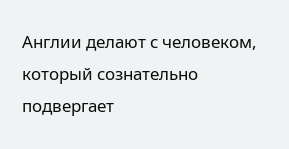Англии делают с человеком, который сознательно подвергает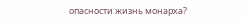опасности жизнь монарха?